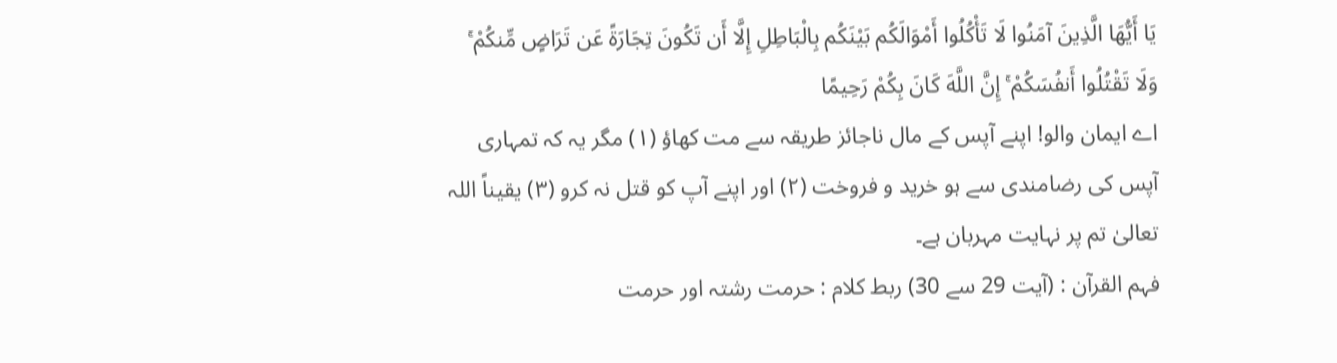يَا أَيُّهَا الَّذِينَ آمَنُوا لَا تَأْكُلُوا أَمْوَالَكُم بَيْنَكُم بِالْبَاطِلِ إِلَّا أَن تَكُونَ تِجَارَةً عَن تَرَاضٍ مِّنكُمْ ۚ وَلَا تَقْتُلُوا أَنفُسَكُمْ ۚ إِنَّ اللَّهَ كَانَ بِكُمْ رَحِيمًا
اے ایمان والو! اپنے آپس کے مال ناجائز طریقہ سے مت کھاؤ (١) مگر یہ کہ تمہاری آپس کی رضامندی سے ہو خرید و فروخت (٢) اور اپنے آپ کو قتل نہ کرو (٣) یقیناً اللہ تعالیٰ تم پر نہایت مہربان ہے۔
فہم القرآن : (آیت 29 سے 30) ربط کلام : حرمت رشتہ اور حرمت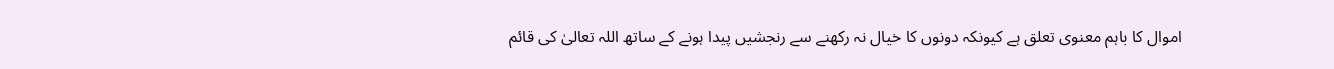اموال کا باہم معنوی تعلق ہے کیونکہ دونوں کا خیال نہ رکھنے سے رنجشیں پیدا ہونے کے ساتھ اللہ تعالیٰ کی قائم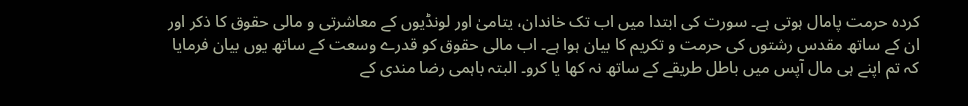کردہ حرمت پامال ہوتی ہے۔ سورت کی ابتدا میں اب تک خاندان، یتامیٰ اور لونڈیوں کے معاشرتی و مالی حقوق کا ذکر اور ان کے ساتھ مقدس رشتوں کی حرمت و تکریم کا بیان ہوا ہے۔ اب مالی حقوق کو قدرے وسعت کے ساتھ یوں بیان فرمایا کہ تم اپنے ہی مال آپس میں باطل طریقے کے ساتھ نہ کھا یا کرو۔ البتہ باہمی رضا مندی کے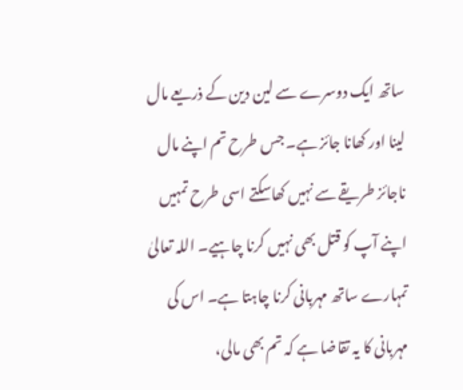ساتھ ایک دوسرے سے لین دین کے ذریعے مال لینا اور کھانا جائز ہے۔ جس طرح تم اپنے مال ناجائز طریقے سے نہیں کھاسکتے اسی طرح تمہیں اپنے آپ کو قتل بھی نہیں کرنا چاہیے۔ اللہ تعالیٰ تمہارے ساتھ مہربانی کرنا چاہتا ہے۔ اس کی مہربانی کا یہ تقاضا ہے کہ تم بھی مالی،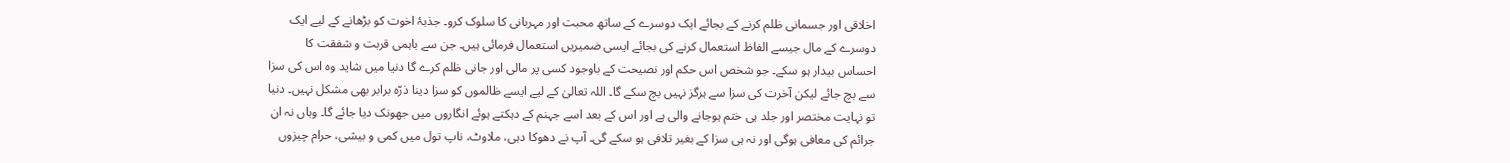اخلاقی اور جسمانی ظلم کرنے کے بجائے ایک دوسرے کے ساتھ محبت اور مہربانی کا سلوک کرو۔ جذبۂ اخوت کو بڑھانے کے لیے ایک دوسرے کے مال جیسے الفاظ استعمال کرنے کی بجائے ایسی ضمیریں استعمال فرمائی ہیں۔ جن سے باہمی قربت و شفقت کا احساس بیدار ہو سکے۔ جو شخص اس حکم اور نصیحت کے باوجود کسی پر مالی اور جانی ظلم کرے گا دنیا میں شاید وہ اس کی سزا سے بچ جائے لیکن آخرت کی سزا سے ہرگز نہیں بچ سکے گا۔ اللہ تعالیٰ کے لیے ایسے ظالموں کو سزا دینا ذرّہ برابر بھی مشکل نہیں۔ دنیا تو نہایت مختصر اور جلد ہی ختم ہوجانے والی ہے اور اس کے بعد اسے جہنم کے دہکتے ہوئے انگاروں میں جھونک دیا جائے گا۔ وہاں نہ ان جرائم کی معافی ہوگی اور نہ ہی سزا کے بغیر تلافی ہو سکے گی۔ آپ نے دھوکا دہی، ملاوٹ، ناپ تول میں کمی و بیشی، حرام چیزوں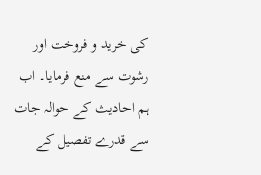کی خرید و فروخت اور رشوت سے منع فرمایا۔ اب ہم احادیث کے حوالہ جات سے قدرے تفصیل کے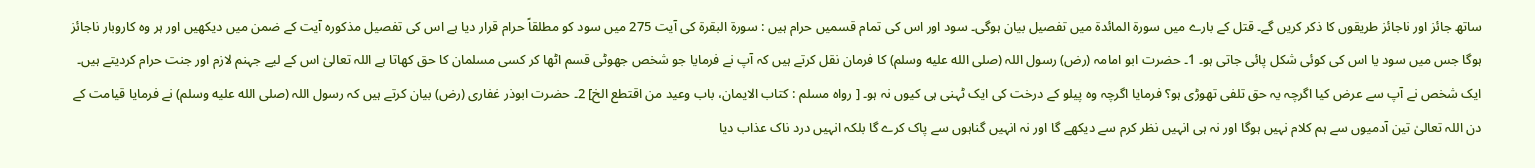ساتھ جائز اور ناجائز طریقوں کا ذکر کریں گے۔ قتل کے بارے میں سورۃ المائدۃ میں تفصیل بیان ہوگی۔ سود اور اس کی تمام قسمیں حرام ہیں : سورۃ البقرۃ کی آیت 275 میں سود کو مطلقاً حرام قرار دیا ہے اس کی تفصیل مذکورہ آیت کے ضمن میں دیکھیں اور ہر وہ کاروبار ناجائز ہوگا جس میں سود یا اس کی کوئی شکل پائی جاتی ہو۔ 1۔ حضرت ابو امامہ (رض) رسول اللہ (صلى الله عليه وسلم) کا فرمان نقل کرتے ہیں کہ آپ نے فرمایا جو شخص جھوٹی قسم اٹھا کر کسی مسلمان کا حق کھاتا ہے اللہ تعالیٰ اس کے لیے جہنم لازم اور جنت حرام کردیتے ہیں۔ ایک شخص نے آپ سے عرض کیا اگرچہ یہ حق تلفی تھوڑی ہو؟ فرمایا اگرچہ وہ پیلو کے درخت کی ایک ٹہنی ہی کیوں نہ ہو۔ [ رواہ مسلم : کتاب الایمان، باب وعید من اقتطع الخ] 2۔ حضرت ابوذر غفاری (رض) بیان کرتے ہیں کہ رسول اللہ (صلى الله عليه وسلم) نے فرمایا قیامت کے دن اللہ تعالیٰ تین آدمیوں سے ہم کلام نہیں ہوگا اور نہ ہی انہیں نظر کرم سے دیکھے گا اور نہ انہیں گناہوں سے پاک کرے گا بلکہ انہیں درد ناک عذاب دیا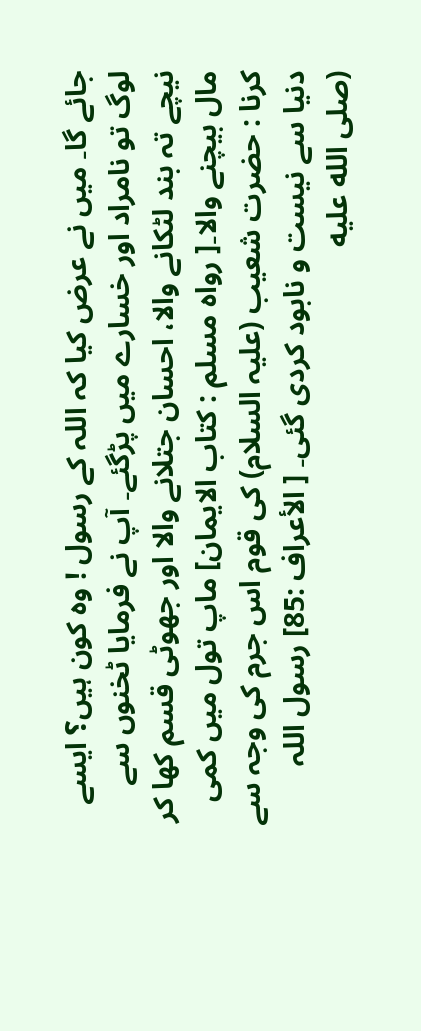جائے گا۔ میں نے عرض کیا کہ اللہ کے رسول ! وہ کون ہیں؟ ایسے لوگ تو نامراد اور خسارے میں پڑگئے۔ آپ نے فرمایا ٹخنوں سے نیچے تہ بند لٹکانے والا، احسان جتلانے والا اور جھوٹی قسم کھا کر مال بیچنے والا۔[ رواہ مسلم : کتاب الایمان] ماپ تول میں کمی کرنا : حضرت شعیب (علیہ السلام) کی قوم اس جرم کی وجہ سے دنیا سے نیست و نابود کردی گئی۔ [ الأعراف :85] رسول اللہ (صلى الله عليه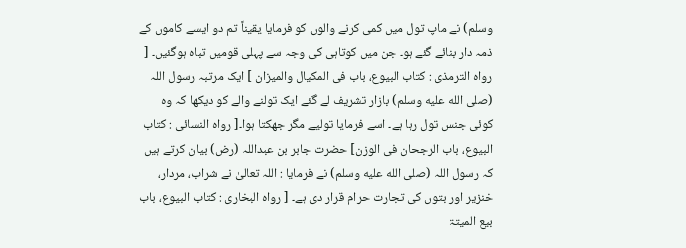وسلم) نے ماپ تول میں کمی کرنے والوں کو فرمایا یقیناً تم دو ایسے کاموں کے ذمہ دار بنائے گئے ہو۔ جن میں کوتاہی کی وجہ سے پہلی قومیں تباہ ہوگئیں۔ [ رواہ الترمذی : کتاب البیوع، باب فی المکیال والمیزان ] ایک مرتبہ رسول اللہ (صلى الله عليه وسلم) بازار تشریف لے گئے ایک تولنے والے کو دیکھا کہ وہ کوئی جنس تول رہا ہے۔ اسے فرمایا تولیے مگر جھکتا ہوا۔[ رواہ النسائی : کتاب البیوع، باب الرجحان فی الوزن] حضرت جابر بن عبداللہ (رض) بیان کرتے ہیں کہ رسول اللہ (صلى الله عليه وسلم) نے فرمایا : اللہ تعالیٰ نے شراب، مردار، خنزیر اور بتوں کی تجارت حرام قرار دی ہے۔ [ رواہ البخاری : کتاب البیوع، باب بیع المیتۃ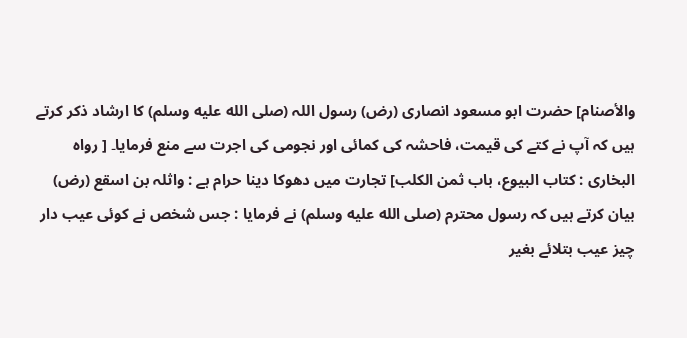والأصنام] حضرت ابو مسعود انصاری (رض) رسول اللہ (صلى الله عليه وسلم) کا ارشاد ذکر کرتے ہیں کہ آپ نے کتے کی قیمت، فاحشہ کی کمائی اور نجومی کی اجرت سے منع فرمایا۔ [ رواہ البخاری : کتاب البیوع، باب ثمن الکلب] تجارت میں دھوکا دینا حرام ہے : واثلہ بن اسقع (رض) بیان کرتے ہیں کہ رسول محترم (صلى الله عليه وسلم) نے فرمایا : جس شخص نے کوئی عیب دار چیز عیب بتلائے بغیر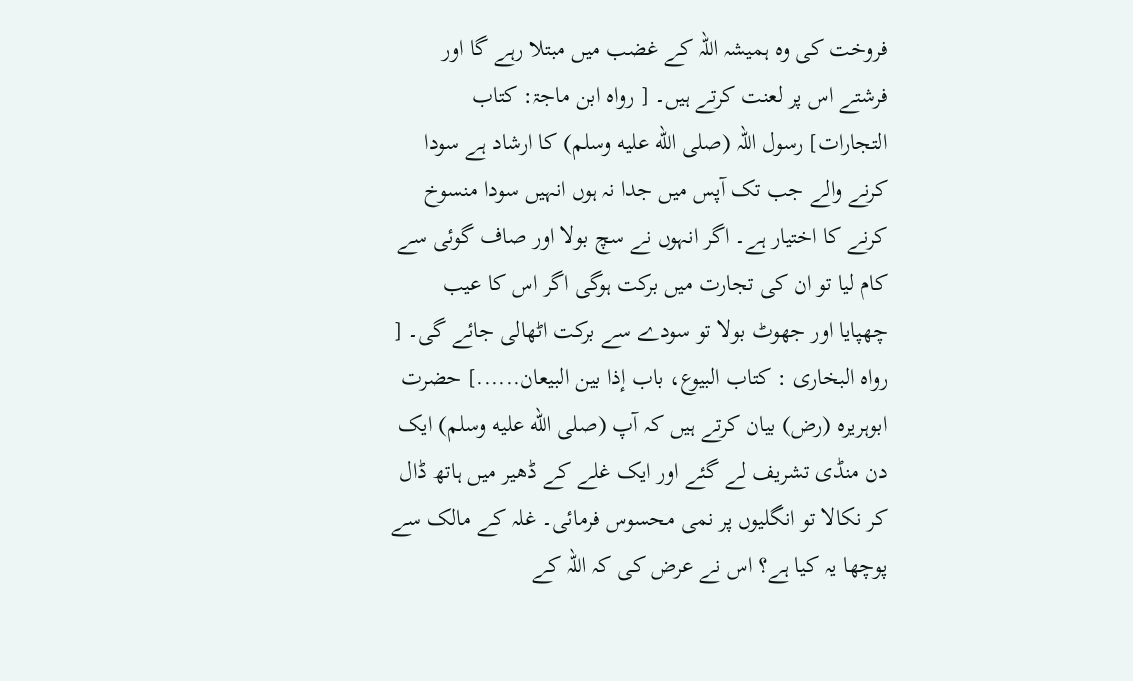فروخت کی وہ ہمیشہ اللہ کے غضب میں مبتلا رہے گا اور فرشتے اس پر لعنت کرتے ہیں۔ [ رواہ ابن ماجۃ: کتاب التجارات] رسول اللہ (صلى الله عليه وسلم) کا ارشاد ہے سودا کرنے والے جب تک آپس میں جدا نہ ہوں انہیں سودا منسوخ کرنے کا اختیار ہے۔ اگر انہوں نے سچ بولا اور صاف گوئی سے کام لیا تو ان کی تجارت میں برکت ہوگی اگر اس کا عیب چھپایا اور جھوٹ بولا تو سودے سے برکت اٹھالی جائے گی۔ [ رواہ البخاری : کتاب البیوع، باب إذا بین البیعان......] حضرت ابوہریرہ (رض) بیان کرتے ہیں کہ آپ (صلى الله عليه وسلم) ایک دن منڈی تشریف لے گئے اور ایک غلے کے ڈھیر میں ہاتھ ڈال کر نکالا تو انگلیوں پر نمی محسوس فرمائی۔ غلہ کے مالک سے پوچھا یہ کیا ہے؟ اس نے عرض کی کہ اللہ کے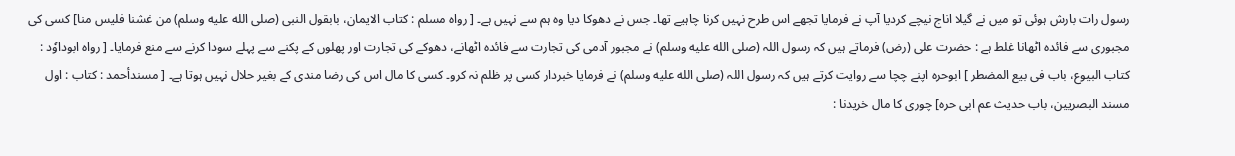رسول رات بارش ہوئی تو میں نے گیلا اناج نیچے کردیا آپ نے فرمایا تجھے اس طرح نہیں کرنا چاہیے تھا۔ جس نے دھوکا دیا وہ ہم سے نہیں ہے۔ [ رواہ مسلم : کتاب الایمان، بابقول النبی (صلى الله عليه وسلم) من غشنا فلیس منا] کسی کی مجبوری سے فائدہ اٹھانا غلط ہے : حضرت علی (رض) فرماتے ہیں کہ رسول اللہ (صلى الله عليه وسلم) نے مجبور آدمی کی تجارت سے فائدہ اٹھانے، دھوکے کی تجارت اور پھلوں کے پکنے سے پہلے سودا کرنے سے منع فرمایا۔ [ رواہ ابوداوٗد : کتاب البیوع، باب فی بیع المضطر ] ابوحرہ اپنے چچا سے روایت کرتے ہیں کہ رسول اللہ (صلى الله عليه وسلم) نے فرمایا خبردار کسی پر ظلم نہ کرو۔ کسی کا مال اس کی رضا مندی کے بغیر حلال نہیں ہوتا ہے۔ [ مسندأحمد : کتاب : اول مسند البصریین، باب حدیث عم ابی حرہ] چوری کا مال خریدنا :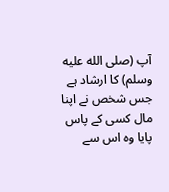آپ (صلى الله عليه وسلم) کا ارشاد ہے جس شخص نے اپنا مال کسی کے پاس پایا وہ اس سے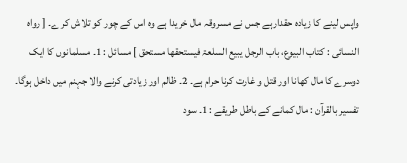واپس لینے کا زیادہ حقدارہے جس نے مسروقہ مال خریدا ہے وہ اس کے چور کو تلاش کر ے۔ [ رواہ النسائی : کتاب البیوع، باب الرجل یبیع السلعۃ فیستحقھا مستحق ] مسائل : 1۔ مسلمانوں کا ایک دوسرے کا مال کھانا اور قتل و غارت کرنا حرام ہے۔ 2۔ ظالم اور زیادتی کرنے والا جہنم میں داخل ہوگا۔ تفسیر بالقرآن : مال کمانے کے باطل طریقے : 1۔ سود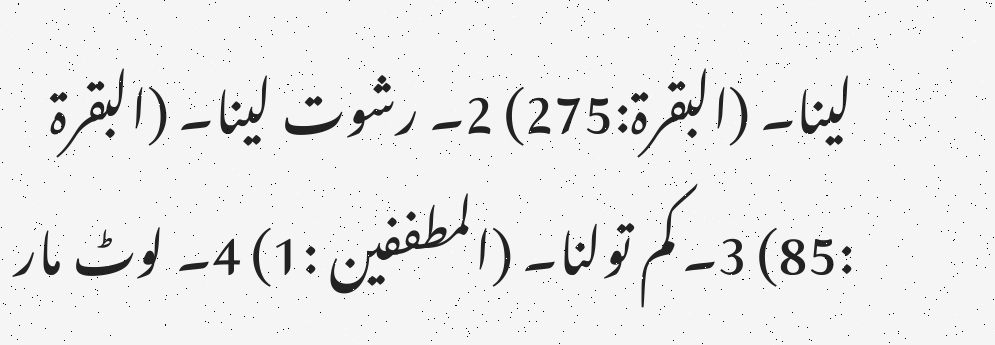لینا۔ (البقرۃ:275) 2۔ رشوت لینا۔ (البقرۃ :85) 3۔ کم تولنا۔ (المطففین :1) 4۔ لوٹ مار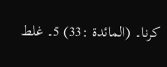کرنا۔ (المائدۃ :33) 5۔ غلط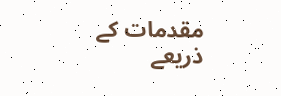مقدمات کے ذریعے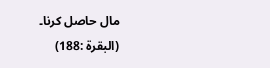مال حاصل کرنا۔ (البقرۃ :188)